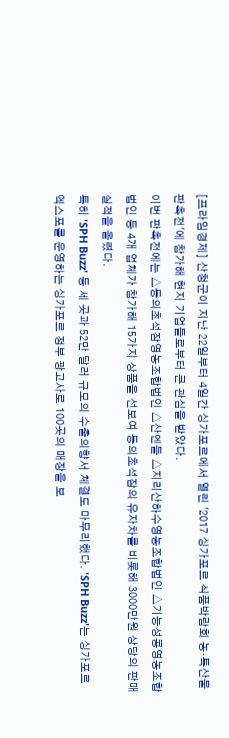[프라임경제] 산청군이 지난 22일부터 4일간 싱가포르에서 열린 '2017 싱가포르 식품박람회 농·특산물 판촉전'에 참가해 현지 기업들로부터 큰 관심을 받았다.
이번 판촉전에는 △동의초석잠영농조합법인 △산엔들 △지리산하수영농조합법인 △기능성콩영농조합법인 등 4개 업체가 참가해 15가지 상품을 선보여 동의초석잠의 유자차를 비롯해 3000만원 상당의 판매실적을 올렸다.
특히 'SPH Buzz' 등 세 곳과 52만 달러 규모의 수출의향서 체결도 마무리했다. 'SPH Buzz'는 싱가포르 엑스포를 운영하는 싱가포르 정부 광고사로 100곳의 매장을 보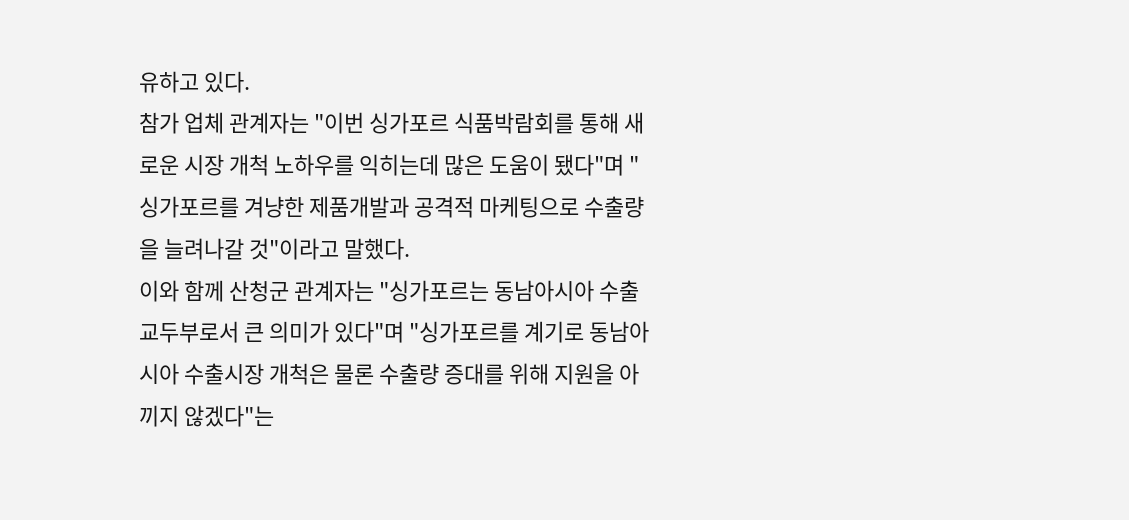유하고 있다.
참가 업체 관계자는 "이번 싱가포르 식품박람회를 통해 새로운 시장 개척 노하우를 익히는데 많은 도움이 됐다"며 "싱가포르를 겨냥한 제품개발과 공격적 마케팅으로 수출량을 늘려나갈 것"이라고 말했다.
이와 함께 산청군 관계자는 "싱가포르는 동남아시아 수출 교두부로서 큰 의미가 있다"며 "싱가포르를 계기로 동남아시아 수출시장 개척은 물론 수출량 증대를 위해 지원을 아끼지 않겠다"는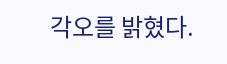각오를 밝혔다.